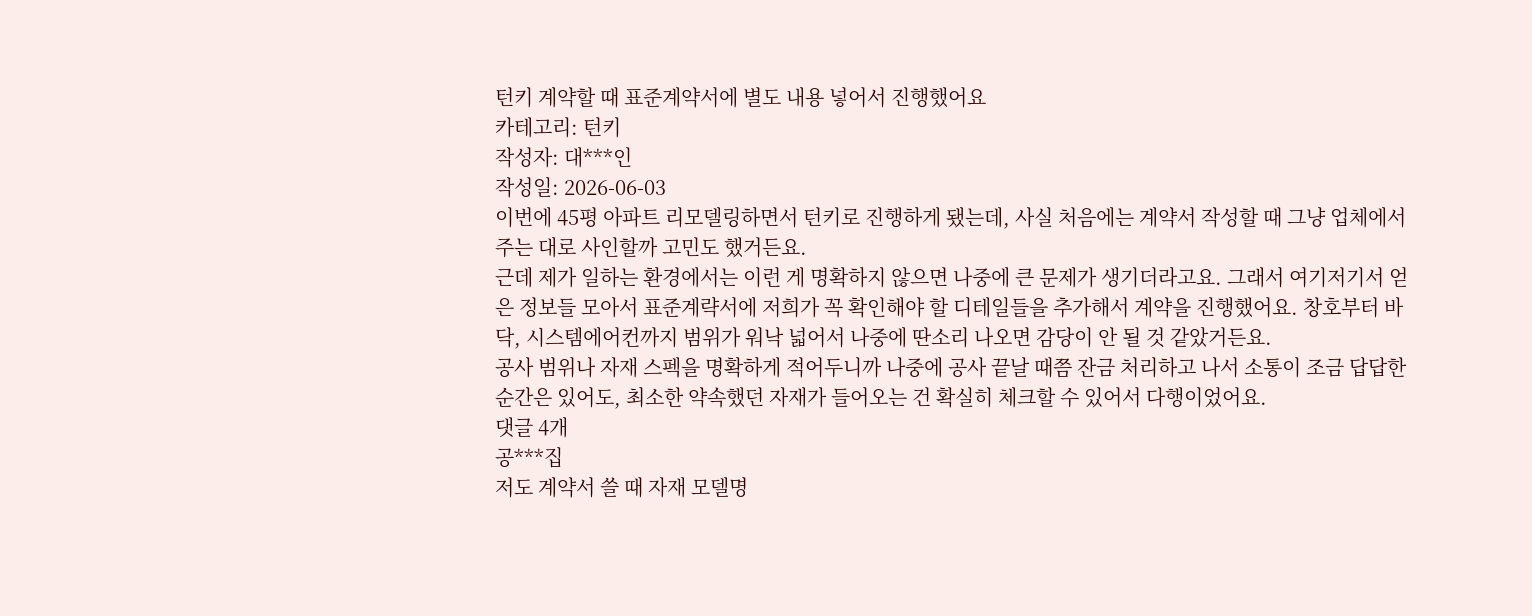턴키 계약할 때 표준계약서에 별도 내용 넣어서 진행했어요
카테고리: 턴키
작성자: 대***인
작성일: 2026-06-03
이번에 45평 아파트 리모델링하면서 턴키로 진행하게 됐는데, 사실 처음에는 계약서 작성할 때 그냥 업체에서 주는 대로 사인할까 고민도 했거든요.
근데 제가 일하는 환경에서는 이런 게 명확하지 않으면 나중에 큰 문제가 생기더라고요. 그래서 여기저기서 얻은 정보들 모아서 표준계략서에 저희가 꼭 확인해야 할 디테일들을 추가해서 계약을 진행했어요. 창호부터 바닥, 시스템에어컨까지 범위가 워낙 넓어서 나중에 딴소리 나오면 감당이 안 될 것 같았거든요.
공사 범위나 자재 스펙을 명확하게 적어두니까 나중에 공사 끝날 때쯤 잔금 처리하고 나서 소통이 조금 답답한 순간은 있어도, 최소한 약속했던 자재가 들어오는 건 확실히 체크할 수 있어서 다행이었어요.
댓글 4개
공***집
저도 계약서 쓸 때 자재 모델명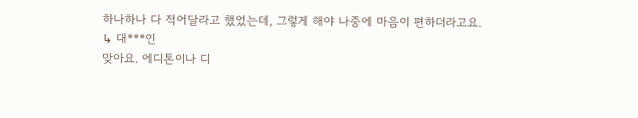하나하나 다 적어달라고 했었는데, 그렇게 해야 나중에 마음이 편하더라고요.
↳ 대***인
맞아요. 에디톤이나 디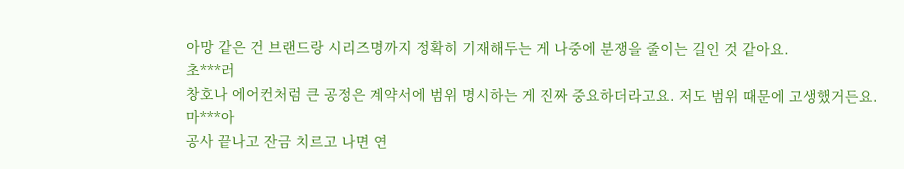아망 같은 건 브랜드랑 시리즈명까지 정확히 기재해두는 게 나중에 분쟁을 줄이는 길인 것 같아요.
초***러
창호나 에어컨처럼 큰 공정은 계약서에 범위 명시하는 게 진짜 중요하더라고요. 저도 범위 때문에 고생했거든요.
마***아
공사 끝나고 잔금 치르고 나면 연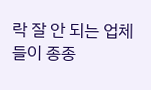락 잘 안 되는 업체들이 종종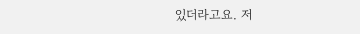있더라고요. 저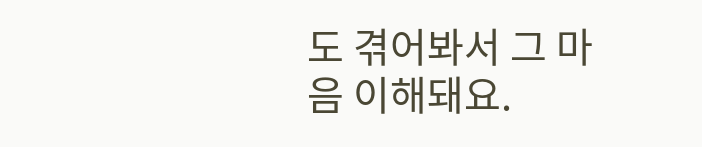도 겪어봐서 그 마음 이해돼요.